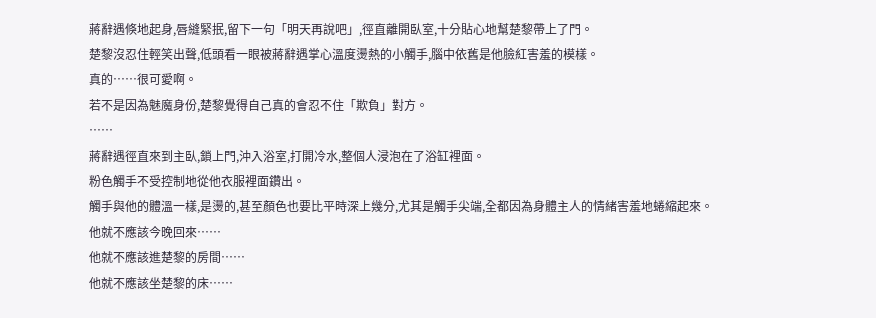蔣辭遇倏地起身,唇縫緊抿,留下一句「明天再說吧」,徑直離開臥室,十分貼心地幫楚黎帶上了門。
楚黎沒忍住輕笑出聲,低頭看一眼被蔣辭遇掌心溫度燙熱的小觸手,腦中依舊是他臉紅害羞的模樣。
真的……很可愛啊。
若不是因為魅魔身份,楚黎覺得自己真的會忍不住「欺負」對方。
……
蔣辭遇徑直來到主臥,鎖上門,沖入浴室,打開冷水,整個人浸泡在了浴缸裡面。
粉色觸手不受控制地從他衣服裡面鑽出。
觸手與他的體溫一樣,是燙的,甚至顏色也要比平時深上幾分,尤其是觸手尖端,全都因為身體主人的情緒害羞地蜷縮起來。
他就不應該今晚回來……
他就不應該進楚黎的房間……
他就不應該坐楚黎的床……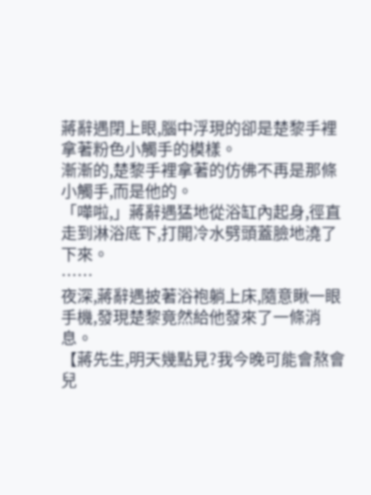蔣辭遇閉上眼,腦中浮現的卻是楚黎手裡拿著粉色小觸手的模樣。
漸漸的,楚黎手裡拿著的仿佛不再是那條小觸手,而是他的。
「嘩啦,」蔣辭遇猛地從浴缸內起身,徑直走到淋浴底下,打開冷水劈頭蓋臉地澆了下來。
……
夜深,蔣辭遇披著浴袍躺上床,隨意瞅一眼手機,發現楚黎竟然給他發來了一條消息。
【蔣先生,明天幾點見?我今晚可能會熬會兒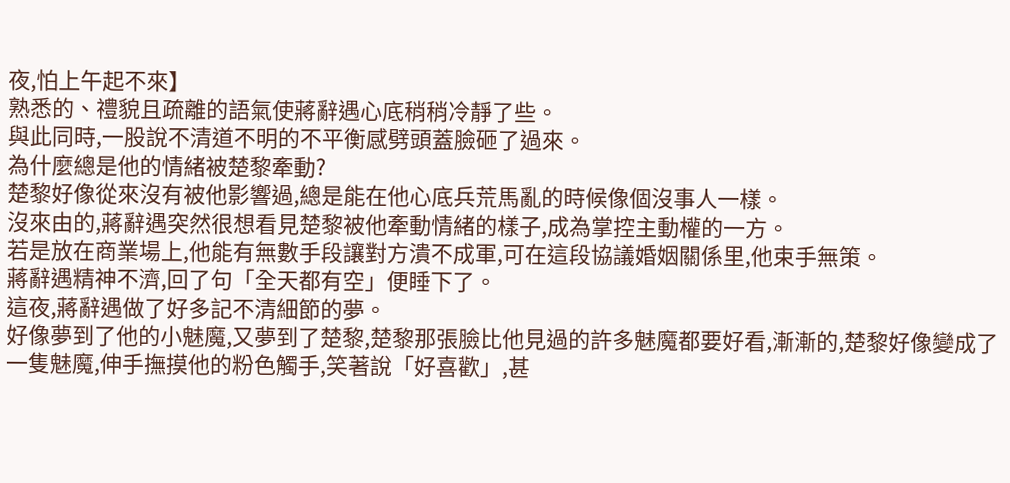夜,怕上午起不來】
熟悉的、禮貌且疏離的語氣使蔣辭遇心底稍稍冷靜了些。
與此同時,一股說不清道不明的不平衡感劈頭蓋臉砸了過來。
為什麼總是他的情緒被楚黎牽動?
楚黎好像從來沒有被他影響過,總是能在他心底兵荒馬亂的時候像個沒事人一樣。
沒來由的,蔣辭遇突然很想看見楚黎被他牽動情緒的樣子,成為掌控主動權的一方。
若是放在商業場上,他能有無數手段讓對方潰不成軍,可在這段協議婚姻關係里,他束手無策。
蔣辭遇精神不濟,回了句「全天都有空」便睡下了。
這夜,蔣辭遇做了好多記不清細節的夢。
好像夢到了他的小魅魔,又夢到了楚黎,楚黎那張臉比他見過的許多魅魔都要好看,漸漸的,楚黎好像變成了一隻魅魔,伸手撫摸他的粉色觸手,笑著說「好喜歡」,甚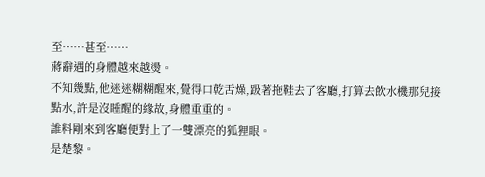至……甚至……
蔣辭遇的身體越來越燙。
不知幾點,他迷迷糊糊醒來,覺得口乾舌燥,趿著拖鞋去了客廳,打算去飲水機那兒接點水,許是沒睡醒的緣故,身體重重的。
誰料剛來到客廳便對上了一雙漂亮的狐狸眼。
是楚黎。